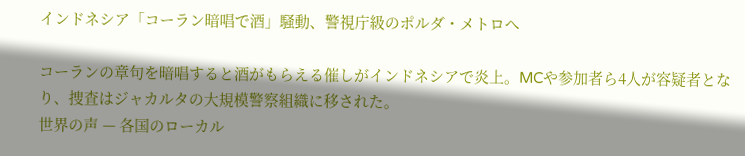インドネシア「コーラン暗唱で酒」騒動、警視庁級のポルダ・メトロへ

コーランの章句を暗唱すると酒がもらえる催しがインドネシアで炎上。MCや参加者ら4人が容疑者となり、捜査はジャカルタの大規模警察組織に移された。
世界の声 — 各国のローカル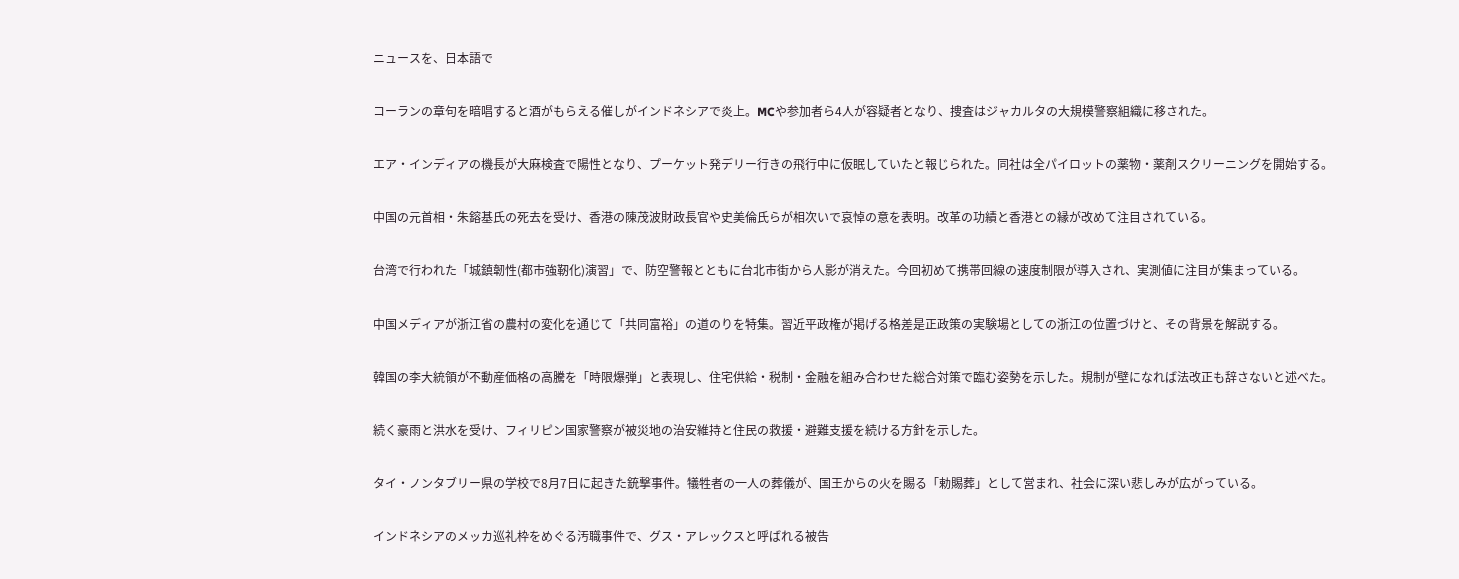ニュースを、日本語で

コーランの章句を暗唱すると酒がもらえる催しがインドネシアで炎上。MCや参加者ら4人が容疑者となり、捜査はジャカルタの大規模警察組織に移された。

エア・インディアの機長が大麻検査で陽性となり、プーケット発デリー行きの飛行中に仮眠していたと報じられた。同社は全パイロットの薬物・薬剤スクリーニングを開始する。

中国の元首相・朱鎔基氏の死去を受け、香港の陳茂波財政長官や史美倫氏らが相次いで哀悼の意を表明。改革の功績と香港との縁が改めて注目されている。

台湾で行われた「城鎮韌性(都市強靭化)演習」で、防空警報とともに台北市街から人影が消えた。今回初めて携帯回線の速度制限が導入され、実測値に注目が集まっている。

中国メディアが浙江省の農村の変化を通じて「共同富裕」の道のりを特集。習近平政権が掲げる格差是正政策の実験場としての浙江の位置づけと、その背景を解説する。

韓国の李大統領が不動産価格の高騰を「時限爆弾」と表現し、住宅供給・税制・金融を組み合わせた総合対策で臨む姿勢を示した。規制が壁になれば法改正も辞さないと述べた。

続く豪雨と洪水を受け、フィリピン国家警察が被災地の治安維持と住民の救援・避難支援を続ける方針を示した。

タイ・ノンタブリー県の学校で8月7日に起きた銃撃事件。犠牲者の一人の葬儀が、国王からの火を賜る「勅賜葬」として営まれ、社会に深い悲しみが広がっている。

インドネシアのメッカ巡礼枠をめぐる汚職事件で、グス・アレックスと呼ばれる被告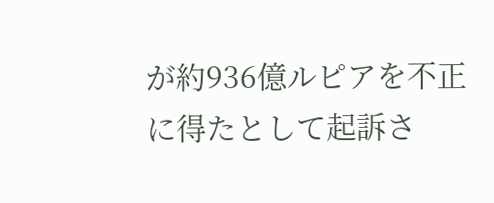が約936億ルピアを不正に得たとして起訴さ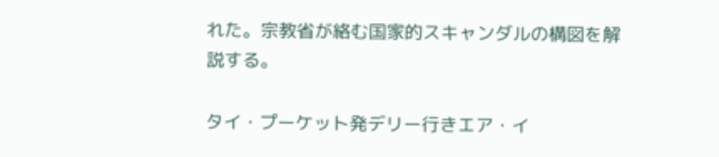れた。宗教省が絡む国家的スキャンダルの構図を解説する。

タイ・プーケット発デリー行きエア・イ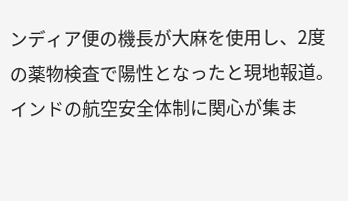ンディア便の機長が大麻を使用し、2度の薬物検査で陽性となったと現地報道。インドの航空安全体制に関心が集ま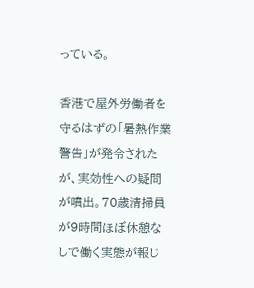っている。

香港で屋外労働者を守るはずの「暑熱作業警告」が発令されたが、実効性への疑問が噴出。70歳清掃員が9時間ほぼ休憩なしで働く実態が報じ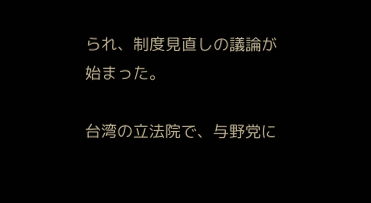られ、制度見直しの議論が始まった。

台湾の立法院で、与野党に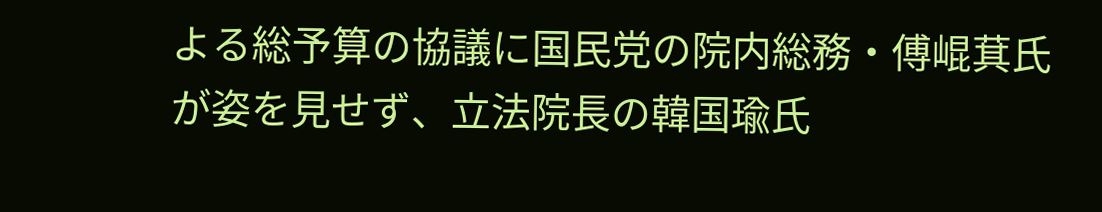よる総予算の協議に国民党の院内総務・傅崐萁氏が姿を見せず、立法院長の韓国瑜氏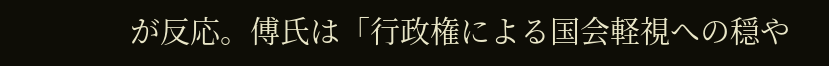が反応。傅氏は「行政権による国会軽視への穏や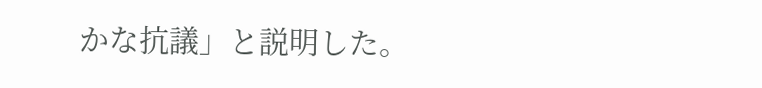かな抗議」と説明した。